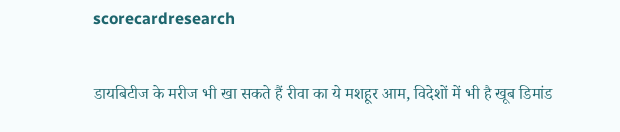scorecardresearch


डायबिटीज के मरीज भी खा सकते हैं रीवा का ये मशहूर आम, विदेशों में भी है खूब डिमांड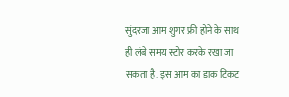सुंदरजा आम शुगर फ्री होने के साथ ही लंबे समय स्टोर करके रखा जा सकता है. इस आम का डाक टिकट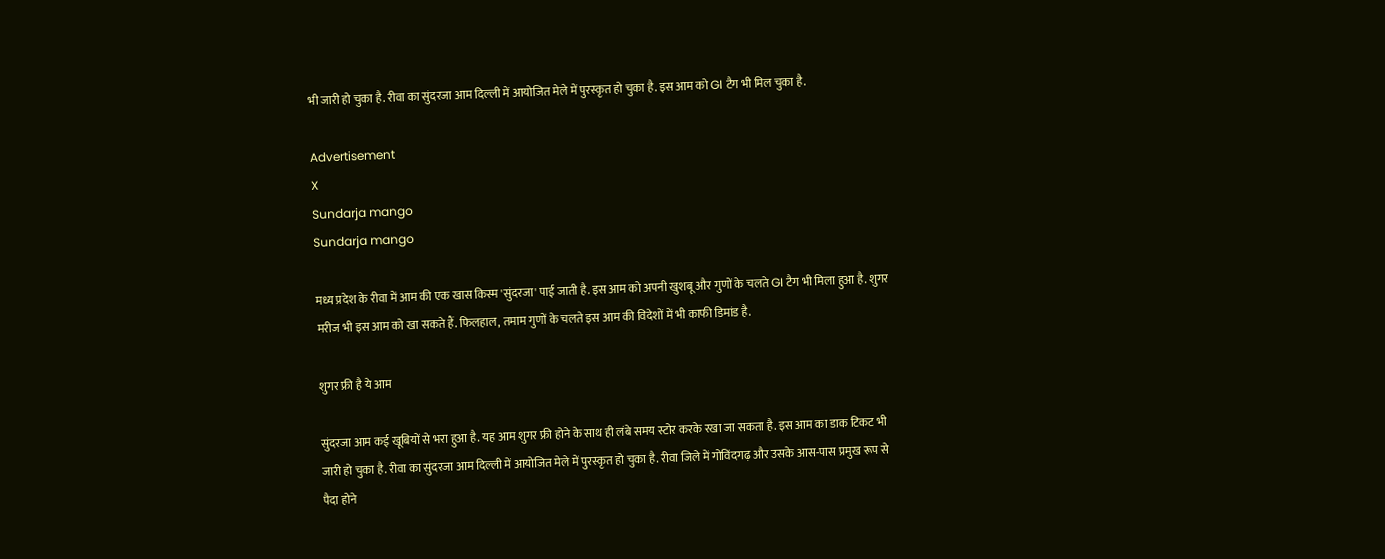भी जारी हो चुका है. रीवा का सुंदरजा आम दिल्ली में आयोजित मेले में पुरस्कृत हो चुका है. इस आम को GI टैग भी मिल चुका है.

Advertisement
X
Sundarja mango
Sundarja mango

मध्य प्रदेश के रीवा में आम की एक खास किस्म 'सुंदरजा' पाई जाती है. इस आम को अपनी खुशबू और गुणों के चलते GI टैग भी मिला हुआ है. शुगर मरीज भी इस आम को खा सकते हैं. फिलहाल, तमाम गुणों के चलते इस आम की विदेशों में भी काफी डिमांड है.

शुगर फ्री है ये आम

सुंदरजा आम कई खूबियों से भरा हुआ है. यह आम शुगर फ्री होने के साथ ही लंबे समय स्टोर करके रखा जा सकता है. इस आम का डाक टिकट भी जारी हो चुका है. रीवा का सुंदरजा आम दिल्ली में आयोजित मेले में पुरस्कृत हो चुका है. रीवा जिले में गोविंदगढ़ और उसके आस-पास प्रमुख रूप से पैदा होने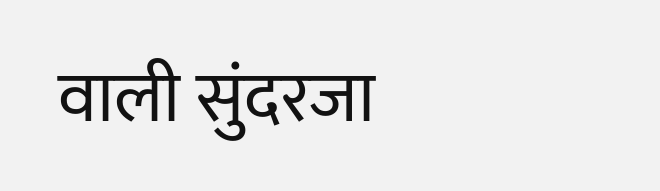वाली सुंदरजा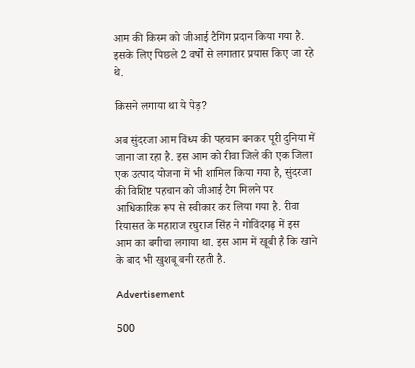आम की किस्म को जीआई टैगिंग प्रदान किया गया है. इसके लिए पिछले 2 वर्षों से लगातार प्रयास किए जा रहे थे.

किसने लगाया था ये पेड़?

अब सुंदरजा आम विंध्य की पहचान बनकर पूरी दुनिया में जाना जा रहा है. इस आम को रीवा जिले की एक जिला एक उत्पाद योजना में भी शामिल किया गया है, सुंदरजा की विशिष्ट पहचान को जीआई टैग मिलने पर आधिकारिक रूप से स्वीकार कर लिया गया है. रीवा रियासत के महाराज रघुराज सिंह ने गोविंदगढ़ में इस आम का बगीचा लगाया था. इस आम में खूबी है कि खाने के बाद भी खुशबू बनी रहती है.

Advertisement

500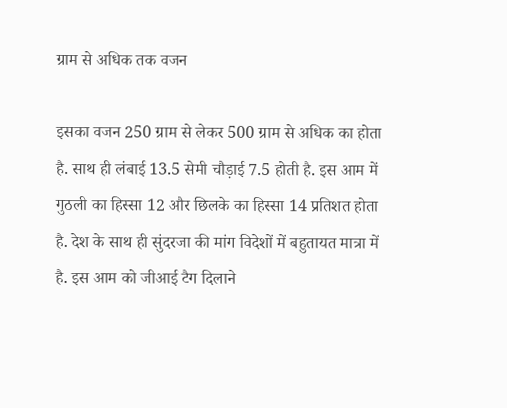ग्राम से अधिक तक वजन

इसका वजन 250 ग्राम से लेकर 500 ग्राम से अधिक का होता है. साथ ही लंबाई 13.5 सेमी चौड़ाई 7.5 होती है. इस आम में गुठली का हिस्सा 12 और छिलके का हिस्सा 14 प्रतिशत होता है. देश के साथ ही सुंदरजा की मांग विदेशों में बहुतायत मात्रा में है. इस आम को जीआई टैग दिलाने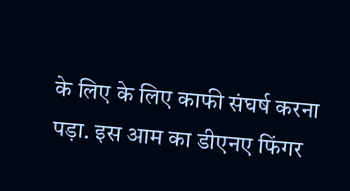के लिए के लिए काफी संघर्ष करना पड़ा. इस आम का डीएनए फिंगर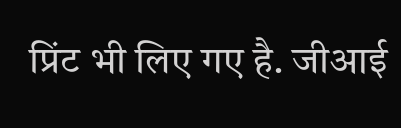प्रिंट भी लिए गए है. जीआई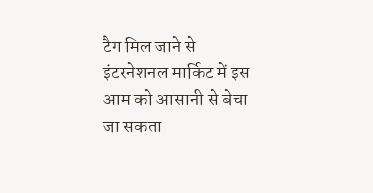टैग मिल जाने से इंटरनेशनल मार्किट में इस आम को आसानी से बेचा जा सकता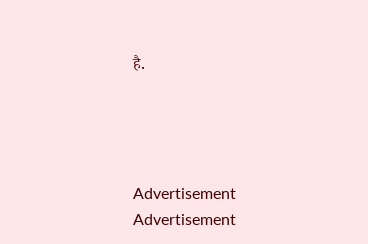है.




Advertisement
Advertisement